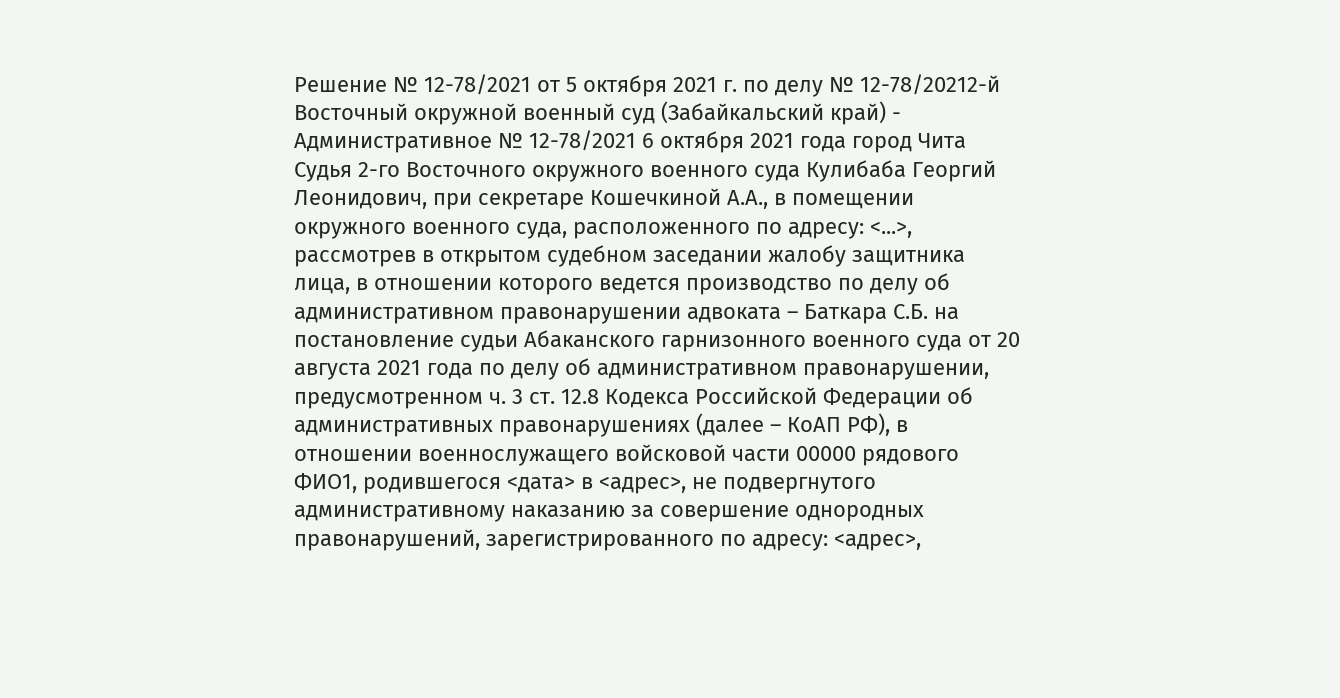Решение № 12-78/2021 от 5 октября 2021 г. по делу № 12-78/20212-й Восточный окружной военный суд (Забайкальский край) - Административное № 12-78/2021 6 октября 2021 года город Чита Судья 2-го Восточного окружного военного суда Кулибаба Георгий Леонидович, при секретаре Кошечкиной А.А., в помещении окружного военного суда, расположенного по адресу: <...>, рассмотрев в открытом судебном заседании жалобу защитника лица, в отношении которого ведется производство по делу об административном правонарушении адвоката – Баткара С.Б. на постановление судьи Абаканского гарнизонного военного суда от 20 августа 2021 года по делу об административном правонарушении, предусмотренном ч. 3 ст. 12.8 Кодекса Российской Федерации об административных правонарушениях (далее – КоАП РФ), в отношении военнослужащего войсковой части 00000 рядового ФИО1, родившегося <дата> в <адрес>, не подвергнутого административному наказанию за совершение однородных правонарушений, зарегистрированного по адресу: <адрес>,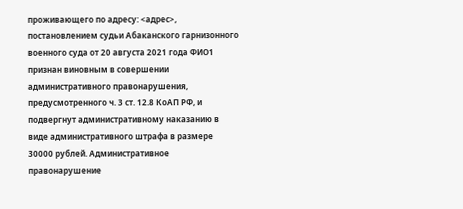проживающего по адресу: <адрес>, постановлением судьи Абаканского гарнизонного военного суда от 20 августа 2021 года ФИО1 признан виновным в совершении административного правонарушения, предусмотренного ч. 3 ст. 12.8 КоАП РФ, и подвергнут административному наказанию в виде административного штрафа в размере 30000 рублей. Административное правонарушение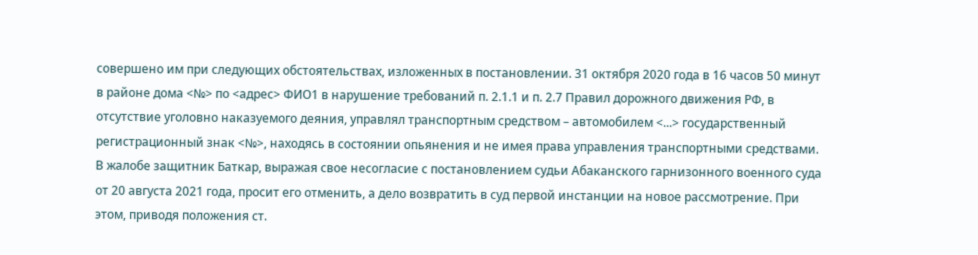совершено им при следующих обстоятельствах, изложенных в постановлении. 31 октября 2020 года в 16 часов 50 минут в районе дома <№> по <адрес> ФИО1 в нарушение требований п. 2.1.1 и п. 2.7 Правил дорожного движения РФ, в отсутствие уголовно наказуемого деяния, управлял транспортным средством – автомобилем <...> государственный регистрационный знак <№>, находясь в состоянии опьянения и не имея права управления транспортными средствами. В жалобе защитник Баткар, выражая свое несогласие с постановлением судьи Абаканского гарнизонного военного суда от 20 августа 2021 года, просит его отменить, а дело возвратить в суд первой инстанции на новое рассмотрение. При этом, приводя положения ст.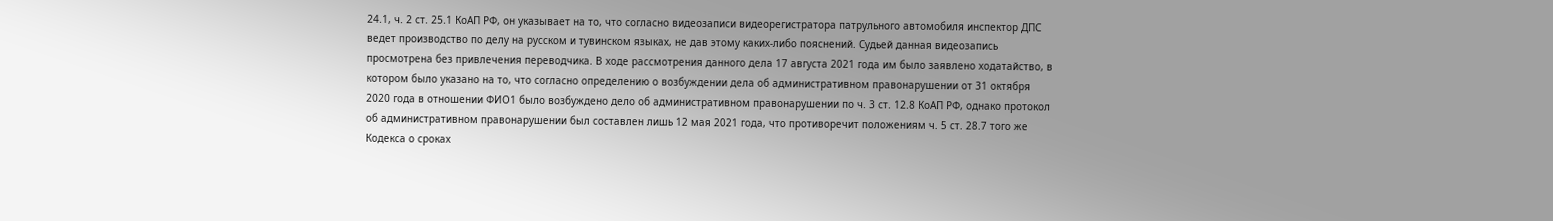24.1, ч. 2 ст. 25.1 КоАП РФ, он указывает на то, что согласно видеозаписи видеорегистратора патрульного автомобиля инспектор ДПС ведет производство по делу на русском и тувинском языках, не дав этому каких-либо пояснений. Судьей данная видеозапись просмотрена без привлечения переводчика. В ходе рассмотрения данного дела 17 августа 2021 года им было заявлено ходатайство, в котором было указано на то, что согласно определению о возбуждении дела об административном правонарушении от 31 октября 2020 года в отношении ФИО1 было возбуждено дело об административном правонарушении по ч. 3 ст. 12.8 КоАП РФ, однако протокол об административном правонарушении был составлен лишь 12 мая 2021 года, что противоречит положениям ч. 5 ст. 28.7 того же Кодекса о сроках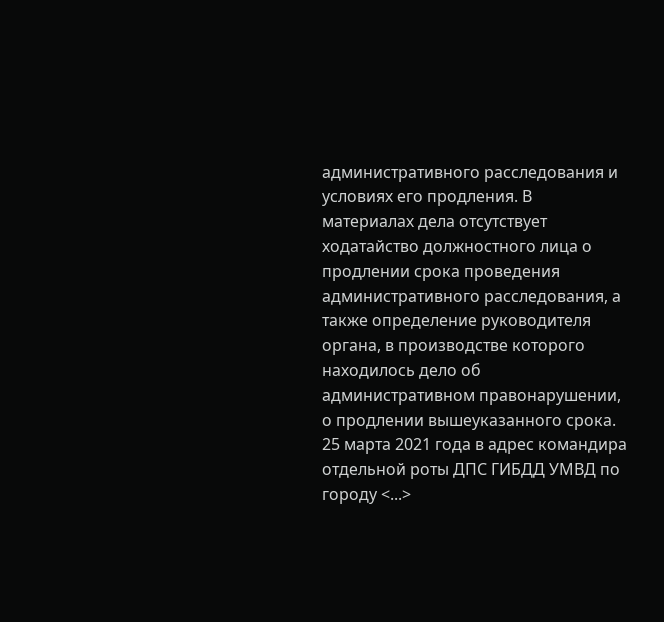административного расследования и условиях его продления. В материалах дела отсутствует ходатайство должностного лица о продлении срока проведения административного расследования, а также определение руководителя органа, в производстве которого находилось дело об административном правонарушении, о продлении вышеуказанного срока. 25 марта 2021 года в адрес командира отдельной роты ДПС ГИБДД УМВД по городу <...>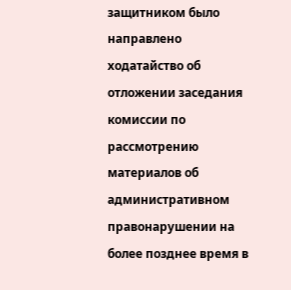защитником было направлено ходатайство об отложении заседания комиссии по рассмотрению материалов об административном правонарушении на более позднее время в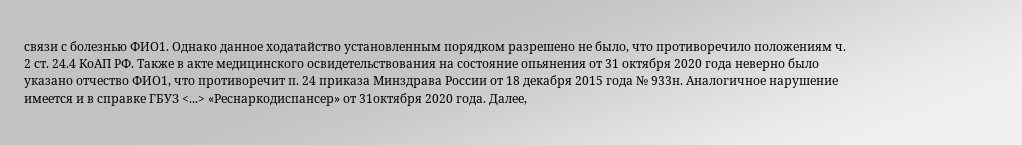связи с болезнью ФИО1. Однако данное ходатайство установленным порядком разрешено не было, что противоречило положениям ч. 2 ст. 24.4 КоАП РФ. Также в акте медицинского освидетельствования на состояние опьянения от 31 октября 2020 года неверно было указано отчество ФИО1, что противоречит п. 24 приказа Минздрава России от 18 декабря 2015 года № 933н. Аналогичное нарушение имеется и в справке ГБУЗ <...> «Реснаркодиспансер» от 31октября 2020 года. Далее,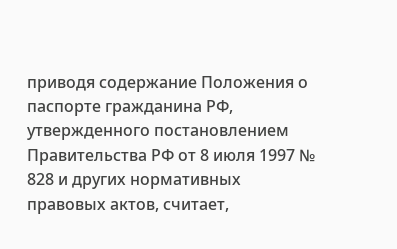приводя содержание Положения о паспорте гражданина РФ, утвержденного постановлением Правительства РФ от 8 июля 1997 № 828 и других нормативных правовых актов, считает,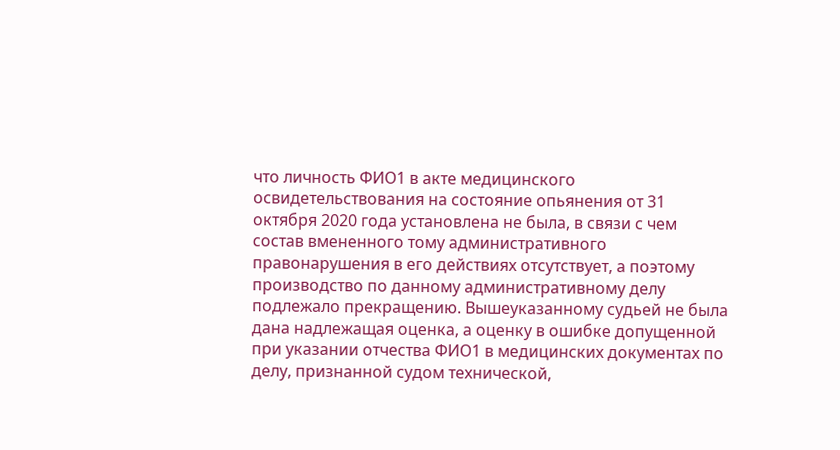что личность ФИО1 в акте медицинского освидетельствования на состояние опьянения от 31 октября 2020 года установлена не была, в связи с чем состав вмененного тому административного правонарушения в его действиях отсутствует, а поэтому производство по данному административному делу подлежало прекращению. Вышеуказанному судьей не была дана надлежащая оценка, а оценку в ошибке допущенной при указании отчества ФИО1 в медицинских документах по делу, признанной судом технической,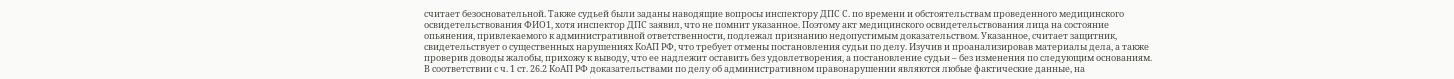считает безосновательной. Также судьей были заданы наводящие вопросы инспектору ДПС С. по времени и обстоятельствам проведенного медицинского освидетельствования ФИО1, хотя инспектор ДПС заявил, что не помнит указанное. Поэтому акт медицинского освидетельствования лица на состояние опьянения, привлекаемого к административной ответственности, подлежал признанию недопустимым доказательством. Указанное, считает защитник, свидетельствует о существенных нарушениях КоАП РФ, что требует отмены постановления судьи по делу. Изучив и проанализировав материалы дела, а также проверив доводы жалобы, прихожу к выводу, что ее надлежит оставить без удовлетворения, а постановление судьи – без изменения по следующим основаниям. В соответствии с ч. 1 ст. 26.2 КоАП РФ доказательствами по делу об административном правонарушении являются любые фактические данные, на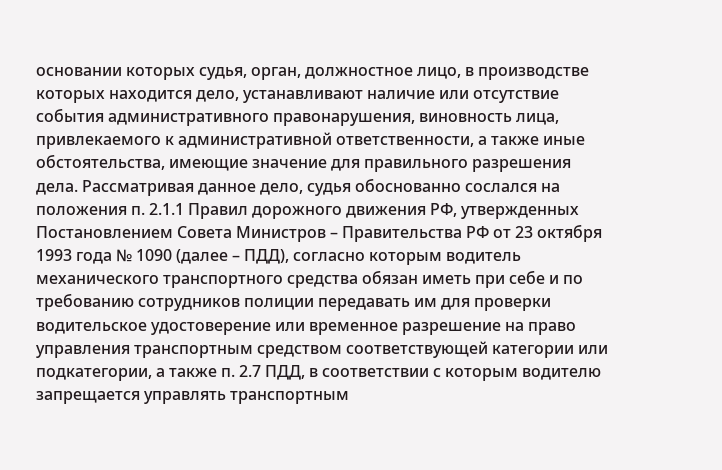основании которых судья, орган, должностное лицо, в производстве которых находится дело, устанавливают наличие или отсутствие события административного правонарушения, виновность лица, привлекаемого к административной ответственности, а также иные обстоятельства, имеющие значение для правильного разрешения дела. Рассматривая данное дело, судья обоснованно сослался на положения п. 2.1.1 Правил дорожного движения РФ, утвержденных Постановлением Совета Министров – Правительства РФ от 23 октября 1993 года № 1090 (далее – ПДД), согласно которым водитель механического транспортного средства обязан иметь при себе и по требованию сотрудников полиции передавать им для проверки водительское удостоверение или временное разрешение на право управления транспортным средством соответствующей категории или подкатегории, а также п. 2.7 ПДД, в соответствии с которым водителю запрещается управлять транспортным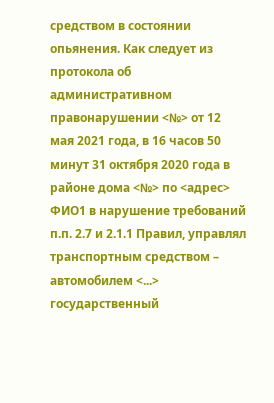средством в состоянии опьянения. Как следует из протокола об административном правонарушении <№> от 12 мая 2021 года, в 16 часов 50 минут 31 октября 2020 года в районе дома <№> по <адрес> ФИО1 в нарушение требований п.п. 2.7 и 2.1.1 Правил, управлял транспортным средством – автомобилем <...> государственный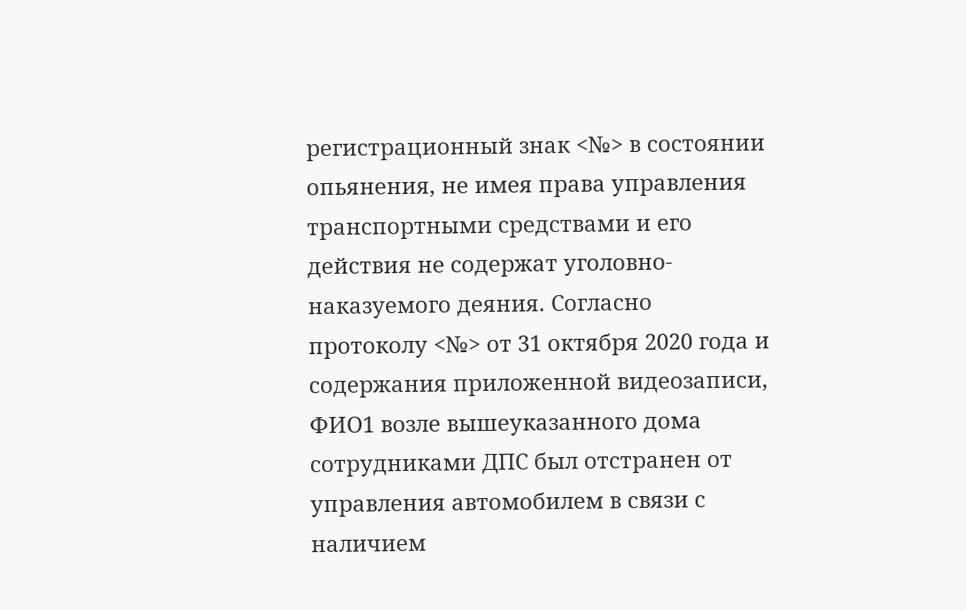регистрационный знак <№> в состоянии опьянения, не имея права управления транспортными средствами и его действия не содержат уголовно-наказуемого деяния. Согласно протоколу <№> от 31 октября 2020 года и содержания приложенной видеозаписи, ФИО1 возле вышеуказанного дома сотрудниками ДПС был отстранен от управления автомобилем в связи с наличием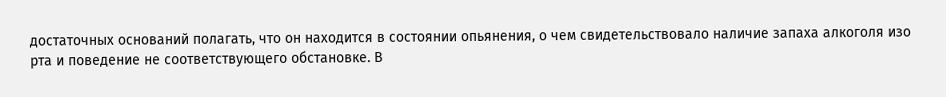достаточных оснований полагать, что он находится в состоянии опьянения, о чем свидетельствовало наличие запаха алкоголя изо рта и поведение не соответствующего обстановке. В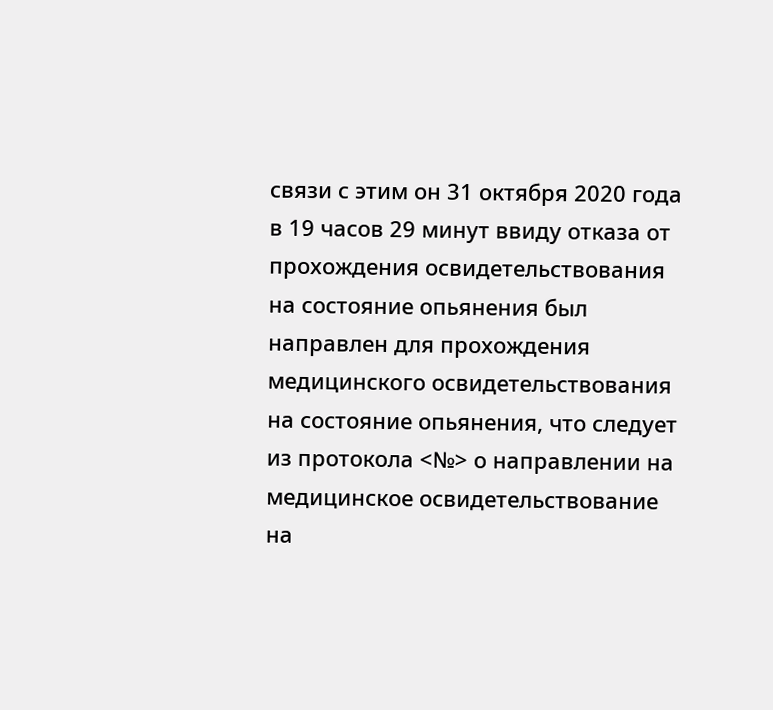связи с этим он 31 октября 2020 года в 19 часов 29 минут ввиду отказа от прохождения освидетельствования на состояние опьянения был направлен для прохождения медицинского освидетельствования на состояние опьянения, что следует из протокола <№> о направлении на медицинское освидетельствование на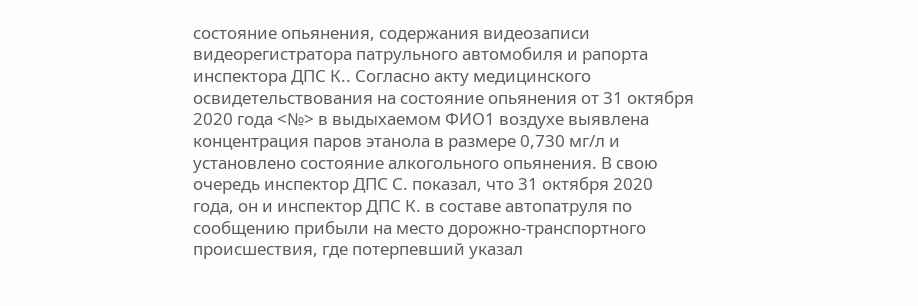состояние опьянения, содержания видеозаписи видеорегистратора патрульного автомобиля и рапорта инспектора ДПС К.. Согласно акту медицинского освидетельствования на состояние опьянения от 31 октября 2020 года <№> в выдыхаемом ФИО1 воздухе выявлена концентрация паров этанола в размере 0,730 мг/л и установлено состояние алкогольного опьянения. В свою очередь инспектор ДПС С. показал, что 31 октября 2020 года, он и инспектор ДПС К. в составе автопатруля по сообщению прибыли на место дорожно-транспортного происшествия, где потерпевший указал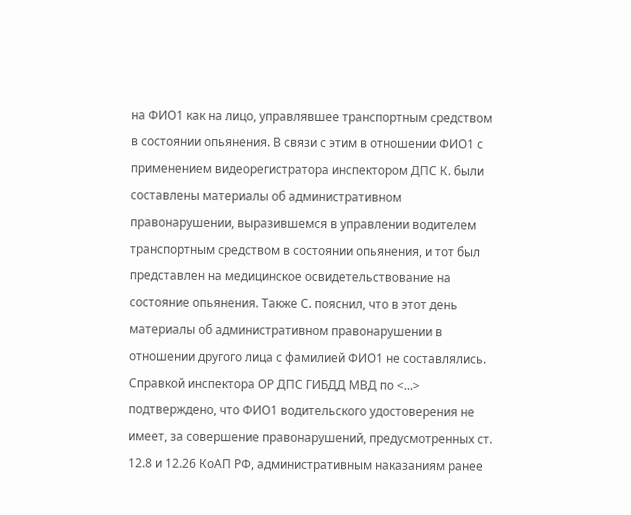на ФИО1 как на лицо, управлявшее транспортным средством в состоянии опьянения. В связи с этим в отношении ФИО1 с применением видеорегистратора инспектором ДПС К. были составлены материалы об административном правонарушении, выразившемся в управлении водителем транспортным средством в состоянии опьянения, и тот был представлен на медицинское освидетельствование на состояние опьянения. Также С. пояснил, что в этот день материалы об административном правонарушении в отношении другого лица с фамилией ФИО1 не составлялись. Справкой инспектора ОР ДПС ГИБДД МВД по <...> подтверждено, что ФИО1 водительского удостоверения не имеет, за совершение правонарушений, предусмотренных ст. 12.8 и 12.26 КоАП РФ, административным наказаниям ранее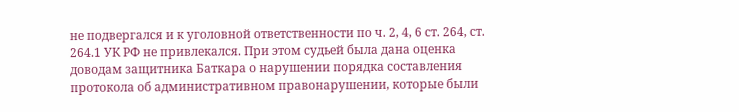не подвергался и к уголовной ответственности по ч. 2, 4, 6 ст. 264, ст. 264.1 УК РФ не привлекался. При этом судьей была дана оценка доводам защитника Баткара о нарушении порядка составления протокола об административном правонарушении, которые были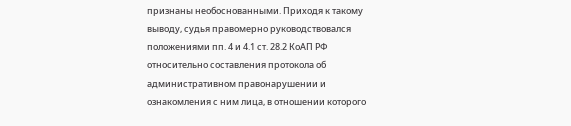признаны необоснованными. Приходя к такому выводу, судья правомерно руководствовался положениями пп. 4 и 4.1 ст. 28.2 КоАП РФ относительно составления протокола об административном правонарушении и ознакомления с ним лица, в отношении которого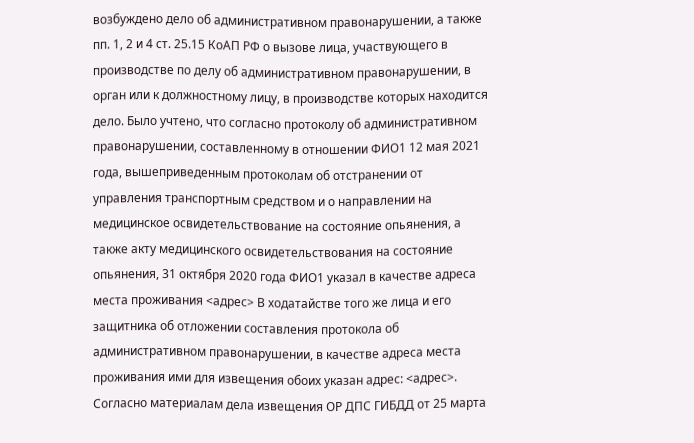возбуждено дело об административном правонарушении, а также пп. 1, 2 и 4 ст. 25.15 КоАП РФ о вызове лица, участвующего в производстве по делу об административном правонарушении, в орган или к должностному лицу, в производстве которых находится дело. Было учтено, что согласно протоколу об административном правонарушении, составленному в отношении ФИО1 12 мая 2021 года, вышеприведенным протоколам об отстранении от управления транспортным средством и о направлении на медицинское освидетельствование на состояние опьянения, а также акту медицинского освидетельствования на состояние опьянения, 31 октября 2020 года ФИО1 указал в качестве адреса места проживания <адрес> В ходатайстве того же лица и его защитника об отложении составления протокола об административном правонарушении, в качестве адреса места проживания ими для извещения обоих указан адрес: <адрес>. Согласно материалам дела извещения ОР ДПС ГИБДД от 25 марта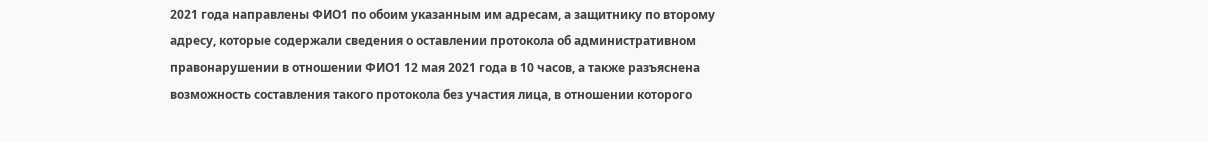2021 года направлены ФИО1 по обоим указанным им адресам, а защитнику по второму адресу, которые содержали сведения о оставлении протокола об административном правонарушении в отношении ФИО1 12 мая 2021 года в 10 часов, а также разъяснена возможность составления такого протокола без участия лица, в отношении которого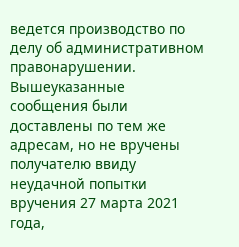ведется производство по делу об административном правонарушении. Вышеуказанные сообщения были доставлены по тем же адресам, но не вручены получателю ввиду неудачной попытки вручения 27 марта 2021 года,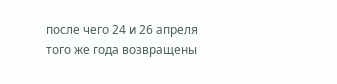после чего 24 и 26 апреля того же года возвращены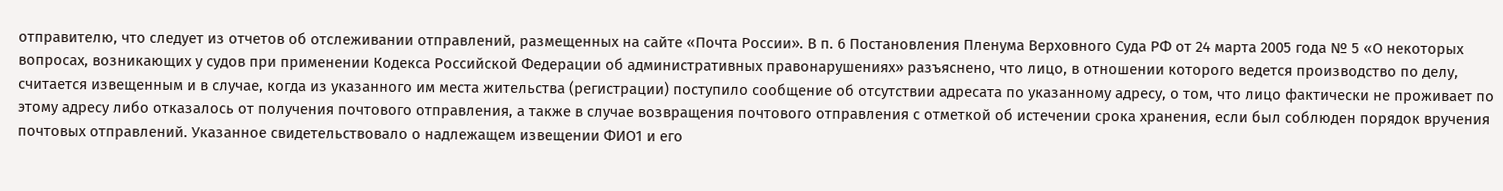отправителю, что следует из отчетов об отслеживании отправлений, размещенных на сайте «Почта России». В п. 6 Постановления Пленума Верховного Суда РФ от 24 марта 2005 года № 5 «О некоторых вопросах, возникающих у судов при применении Кодекса Российской Федерации об административных правонарушениях» разъяснено, что лицо, в отношении которого ведется производство по делу, считается извещенным и в случае, когда из указанного им места жительства (регистрации) поступило сообщение об отсутствии адресата по указанному адресу, о том, что лицо фактически не проживает по этому адресу либо отказалось от получения почтового отправления, а также в случае возвращения почтового отправления с отметкой об истечении срока хранения, если был соблюден порядок вручения почтовых отправлений. Указанное свидетельствовало о надлежащем извещении ФИО1 и его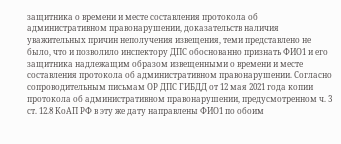защитника о времени и месте составления протокола об административном правонарушении, доказательств наличия уважительных причин неполучения извещения, теми представлено не было, что и позволило инспектору ДПС обоснованно признать ФИО1 и его защитника надлежащим образом извещенными о времени и месте составления протокола об административном правонарушении. Согласно сопроводительным письмам ОР ДПС ГИБДД от 12 мая 2021 года копии протокола об административном правонарушении, предусмотренном ч. 3 ст. 12.8 КоАП РФ в эту же дату направлены ФИО1 по обоим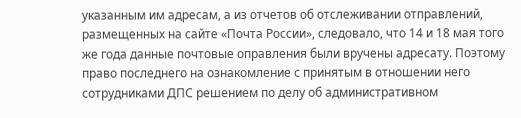указанным им адресам, а из отчетов об отслеживании отправлений, размещенных на сайте «Почта России», следовало, что 14 и 18 мая того же года данные почтовые оправления были вручены адресату. Поэтому право последнего на ознакомление с принятым в отношении него сотрудниками ДПС решением по делу об административном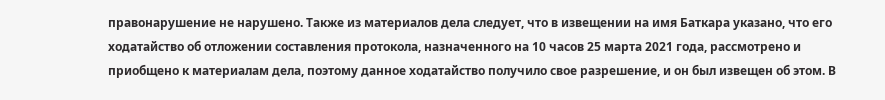правонарушение не нарушено. Также из материалов дела следует, что в извещении на имя Баткара указано, что его ходатайство об отложении составления протокола, назначенного на 10 часов 25 марта 2021 года, рассмотрено и приобщено к материалам дела, поэтому данное ходатайство получило свое разрешение, и он был извещен об этом. В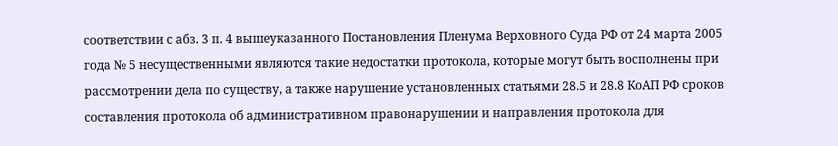соответствии с абз. 3 п. 4 вышеуказанного Постановления Пленума Верховного Суда РФ от 24 марта 2005 года № 5 несущественными являются такие недостатки протокола, которые могут быть восполнены при рассмотрении дела по существу, а также нарушение установленных статьями 28.5 и 28.8 КоАП РФ сроков составления протокола об административном правонарушении и направления протокола для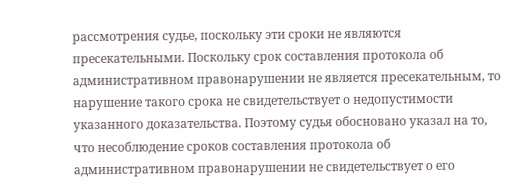рассмотрения судье, поскольку эти сроки не являются пресекательными. Поскольку срок составления протокола об административном правонарушении не является пресекательным, то нарушение такого срока не свидетельствует о недопустимости указанного доказательства. Поэтому судья обосновано указал на то, что несоблюдение сроков составления протокола об административном правонарушении не свидетельствует о его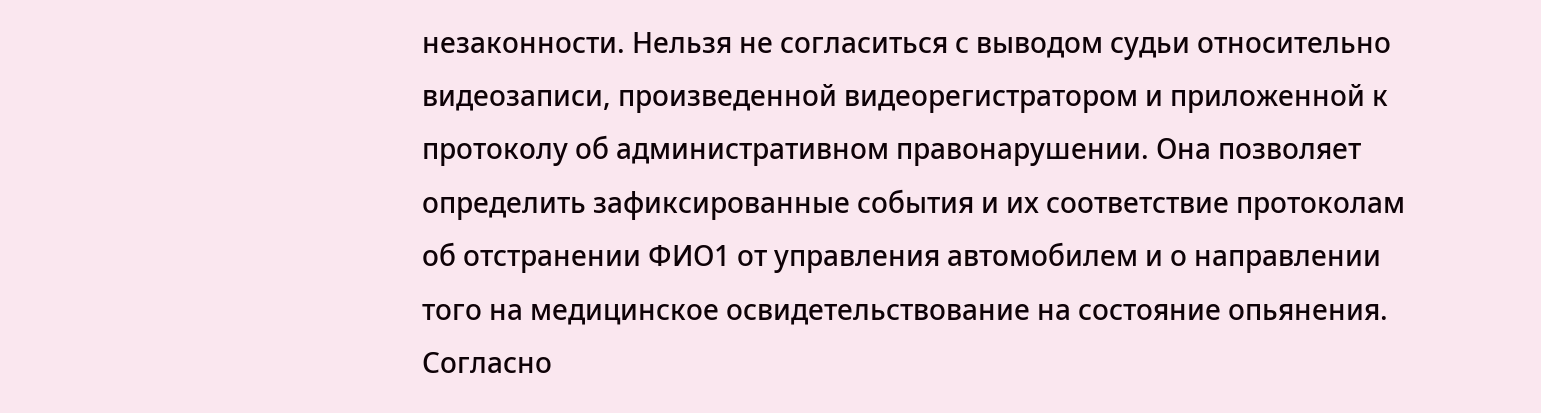незаконности. Нельзя не согласиться с выводом судьи относительно видеозаписи, произведенной видеорегистратором и приложенной к протоколу об административном правонарушении. Она позволяет определить зафиксированные события и их соответствие протоколам об отстранении ФИО1 от управления автомобилем и о направлении того на медицинское освидетельствование на состояние опьянения. Согласно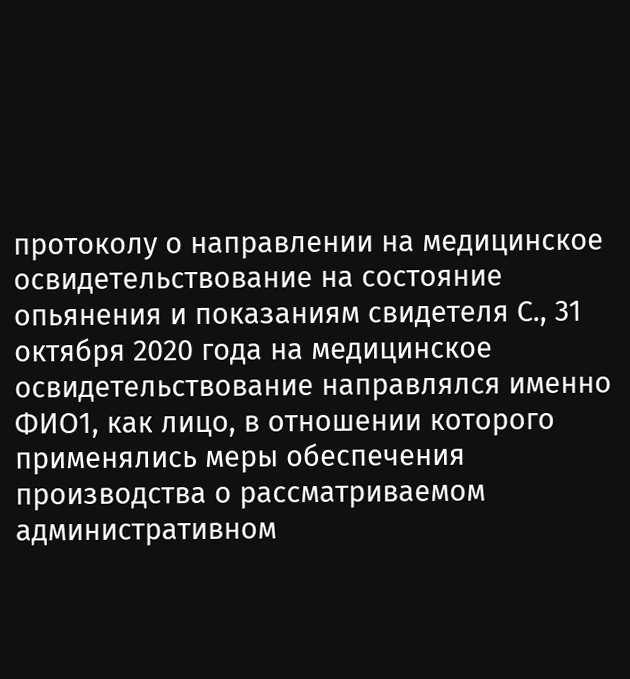протоколу о направлении на медицинское освидетельствование на состояние опьянения и показаниям свидетеля С., 31 октября 2020 года на медицинское освидетельствование направлялся именно ФИО1, как лицо, в отношении которого применялись меры обеспечения производства о рассматриваемом административном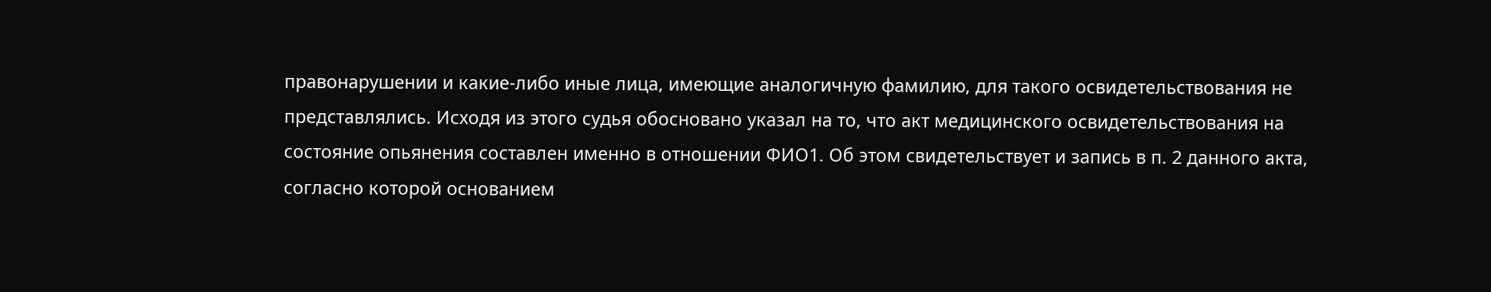правонарушении и какие-либо иные лица, имеющие аналогичную фамилию, для такого освидетельствования не представлялись. Исходя из этого судья обосновано указал на то, что акт медицинского освидетельствования на состояние опьянения составлен именно в отношении ФИО1. Об этом свидетельствует и запись в п. 2 данного акта, согласно которой основанием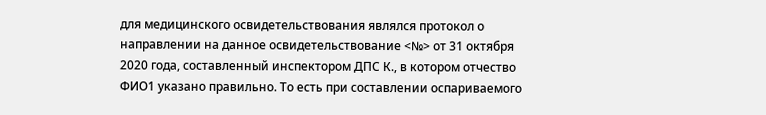для медицинского освидетельствования являлся протокол о направлении на данное освидетельствование <№> от 31 октября 2020 года, составленный инспектором ДПС К., в котором отчество ФИО1 указано правильно. То есть при составлении оспариваемого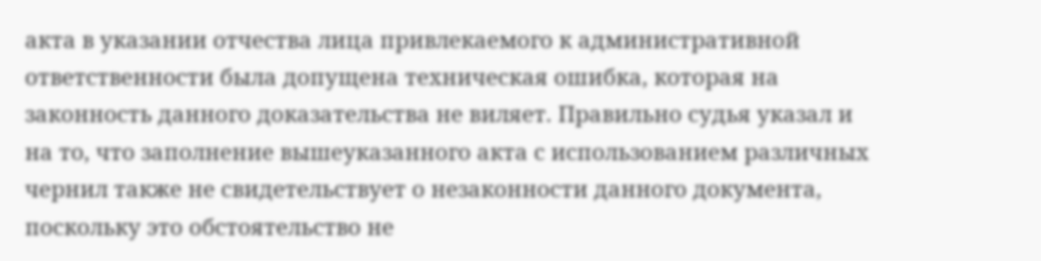акта в указании отчества лица привлекаемого к административной ответственности была допущена техническая ошибка, которая на законность данного доказательства не виляет. Правильно судья указал и на то, что заполнение вышеуказанного акта с использованием различных чернил также не свидетельствует о незаконности данного документа, поскольку это обстоятельство не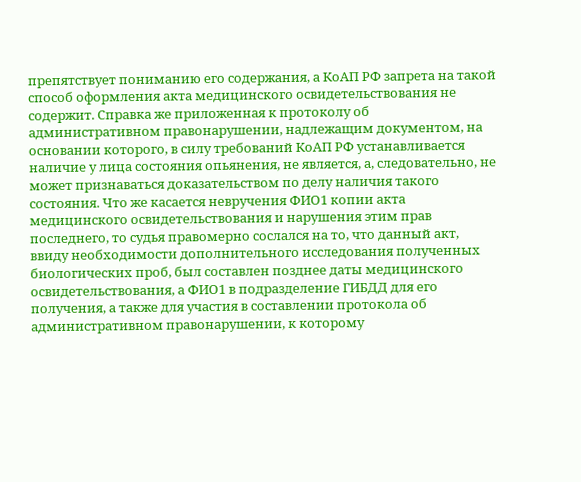препятствует пониманию его содержания, а КоАП РФ запрета на такой способ оформления акта медицинского освидетельствования не содержит. Справка же приложенная к протоколу об административном правонарушении, надлежащим документом, на основании которого, в силу требований КоАП РФ устанавливается наличие у лица состояния опьянения, не является, а, следовательно, не может признаваться доказательством по делу наличия такого состояния. Что же касается невручения ФИО1 копии акта медицинского освидетельствования и нарушения этим прав последнего, то судья правомерно сослался на то, что данный акт, ввиду необходимости дополнительного исследования полученных биологических проб, был составлен позднее даты медицинского освидетельствования, а ФИО1 в подразделение ГИБДД для его получения, а также для участия в составлении протокола об административном правонарушении, к которому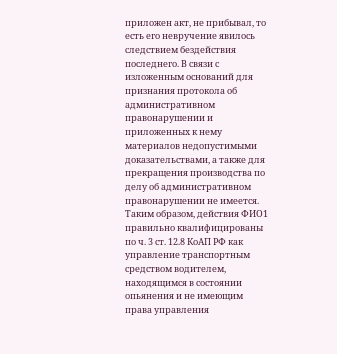приложен акт, не прибывал, то есть его невручение явилось следствием бездействия последнего. В связи с изложенным оснований для признания протокола об административном правонарушении и приложенных к нему материалов недопустимыми доказательствами, а также для прекращения производства по делу об административном правонарушении не имеется. Таким образом, действия ФИО1 правильно квалифицированы по ч. 3 ст. 12.8 КоАП РФ как управление транспортным средством водителем, находящимся в состоянии опьянения и не имеющим права управления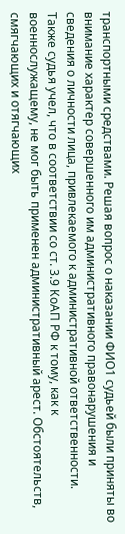транспортными средствами. Решая вопрос о наказании ФИО1 судьей были приняты во внимание характер совершенного им административного правонарушения и сведения о личности лица, привлекаемого к административной ответственности. Также судья учел, что в соответствии со ст. 3.9 КоАП РФ к тому, как к военнослужащему, не мог быть применен административный арест. Обстоятельств, смягчающих и отягчающих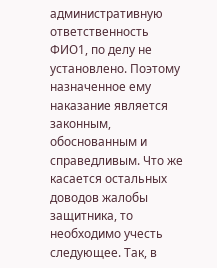административную ответственность ФИО1, по делу не установлено. Поэтому назначенное ему наказание является законным, обоснованным и справедливым. Что же касается остальных доводов жалобы защитника, то необходимо учесть следующее. Так, в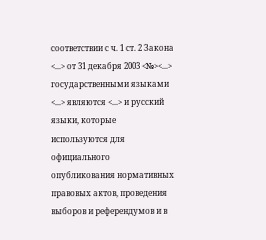соответствии с ч. 1 ст. 2 Закона <...> от 31 декабря 2003 <№><...> государственными языками <...> являются <...> и русский языки, которые используются для официального опубликования нормативных правовых актов, проведения выборов и референдумов и в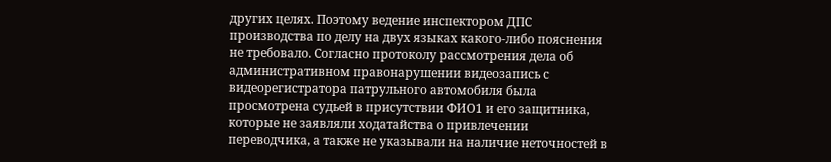других целях. Поэтому ведение инспектором ДПС производства по делу на двух языках какого-либо пояснения не требовало. Согласно протоколу рассмотрения дела об административном правонарушении видеозапись с видеорегистратора патрульного автомобиля была просмотрена судьей в присутствии ФИО1 и его защитника, которые не заявляли ходатайства о привлечении переводчика, а также не указывали на наличие неточностей в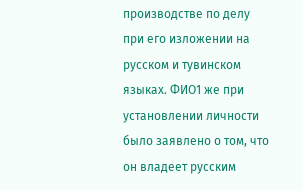производстве по делу при его изложении на русском и тувинском языках. ФИО1 же при установлении личности было заявлено о том, что он владеет русским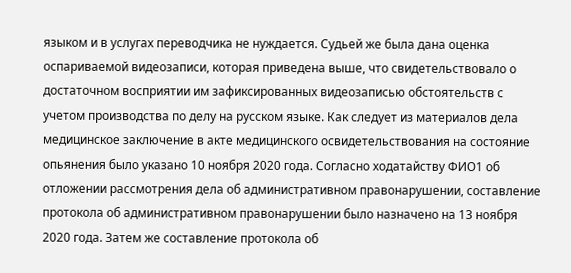языком и в услугах переводчика не нуждается. Судьей же была дана оценка оспариваемой видеозаписи, которая приведена выше, что свидетельствовало о достаточном восприятии им зафиксированных видеозаписью обстоятельств с учетом производства по делу на русском языке. Как следует из материалов дела медицинское заключение в акте медицинского освидетельствования на состояние опьянения было указано 10 ноября 2020 года. Согласно ходатайству ФИО1 об отложении рассмотрения дела об административном правонарушении, составление протокола об административном правонарушении было назначено на 13 ноября 2020 года. Затем же составление протокола об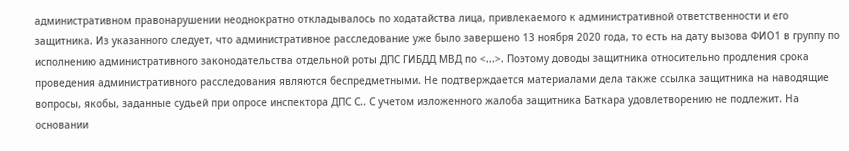административном правонарушении неоднократно откладывалось по ходатайства лица, привлекаемого к административной ответственности и его защитника. Из указанного следует, что административное расследование уже было завершено 13 ноября 2020 года, то есть на дату вызова ФИО1 в группу по исполнению административного законодательства отдельной роты ДПС ГИБДД МВД по <...>. Поэтому доводы защитника относительно продления срока проведения административного расследования являются беспредметными. Не подтверждается материалами дела также ссылка защитника на наводящие вопросы, якобы, заданные судьей при опросе инспектора ДПС С.. С учетом изложенного жалоба защитника Баткара удовлетворению не подлежит. На основании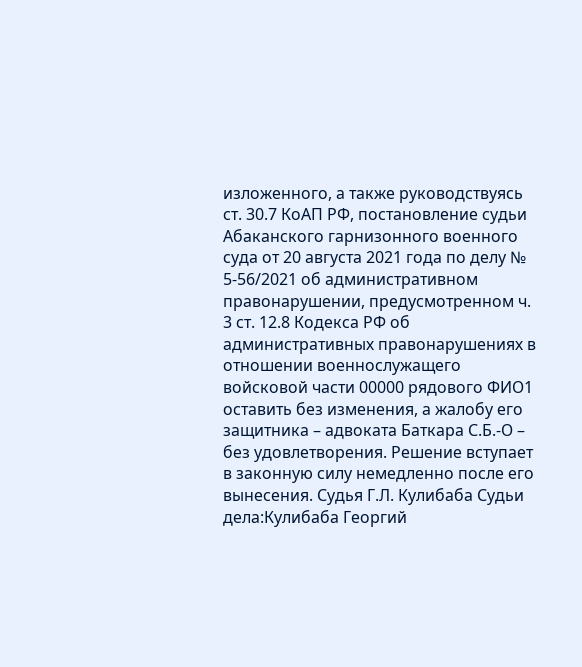изложенного, а также руководствуясь ст. 30.7 КоАП РФ, постановление судьи Абаканского гарнизонного военного суда от 20 августа 2021 года по делу № 5-56/2021 об административном правонарушении, предусмотренном ч. 3 ст. 12.8 Кодекса РФ об административных правонарушениях в отношении военнослужащего войсковой части 00000 рядового ФИО1 оставить без изменения, а жалобу его защитника – адвоката Баткара С.Б.-О – без удовлетворения. Решение вступает в законную силу немедленно после его вынесения. Судья Г.Л. Кулибаба Судьи дела:Кулибаба Георгий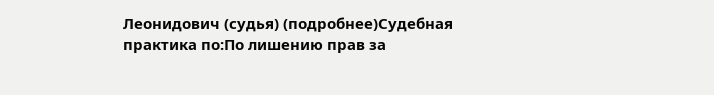Леонидович (судья) (подробнее)Судебная практика по:По лишению прав за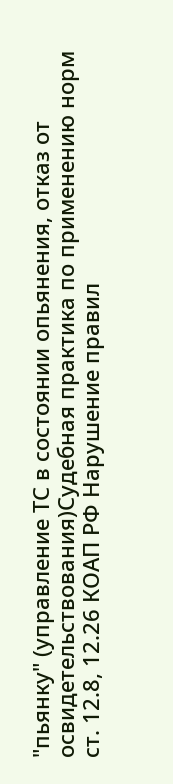"пьянку" (управление ТС в состоянии опьянения, отказ от освидетельствования)Судебная практика по применению норм ст. 12.8, 12.26 КОАП РФ Нарушение правил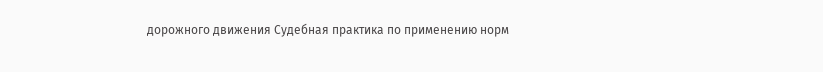дорожного движения Судебная практика по применению норм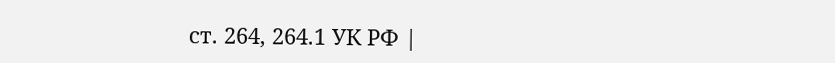ст. 264, 264.1 УК РФ |